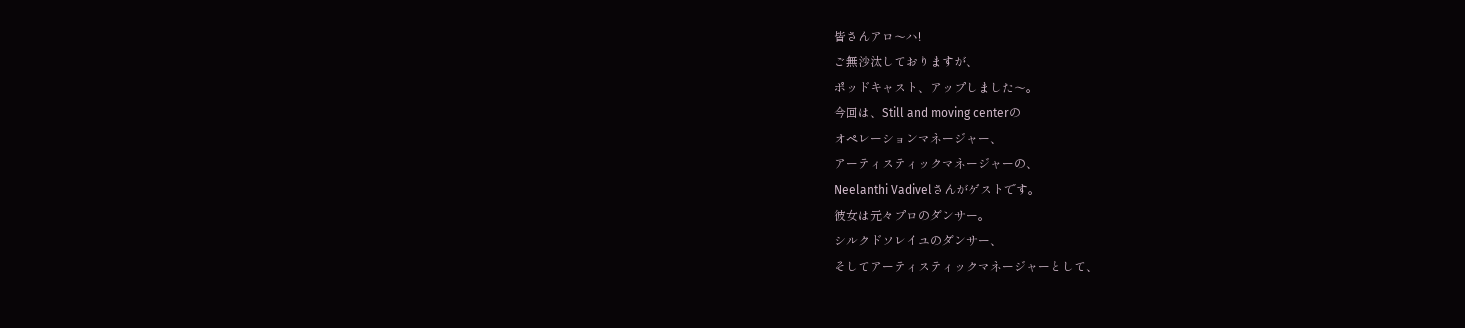皆さんアロ〜ハ!
ご無沙汰しておりますが、
ポッドキャスト、アップしました〜。
今回は、Still and moving centerの
オペレーションマネージャー、
アーティスティックマネージャーの、
Neelanthi Vadivelさんがゲストです。
彼女は元々プロのダンサー。
シルクドソレイユのダンサー、
そしてアーティスティックマネージャーとして、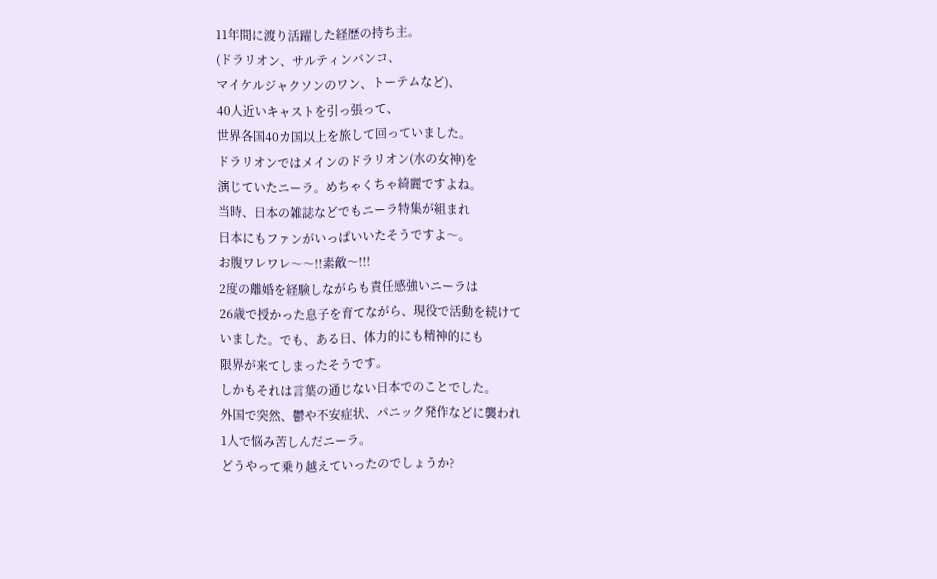11年間に渡り活躍した経歴の持ち主。
(ドラリオン、サルティンバンコ、
マイケルジャクソンのワン、トーテムなど)、
40人近いキャストを引っ張って、
世界各国40カ国以上を旅して回っていました。
ドラリオンではメインのドラリオン(水の女神)を
演じていたニーラ。めちゃくちゃ綺麗ですよね。
当時、日本の雑誌などでもニーラ特集が組まれ
日本にもファンがいっぱいいたそうですよ〜。
お腹ワレワレ〜〜!!素敵〜!!!
2度の離婚を経験しながらも責任感強いニーラは
26歳で授かった息子を育てながら、現役で活動を続けて
いました。でも、ある日、体力的にも精神的にも
限界が来てしまったそうです。
しかもそれは言葉の通じない日本でのことでした。
外国で突然、鬱や不安症状、パニック発作などに襲われ
1人で悩み苦しんだニーラ。
どうやって乗り越えていったのでしょうか?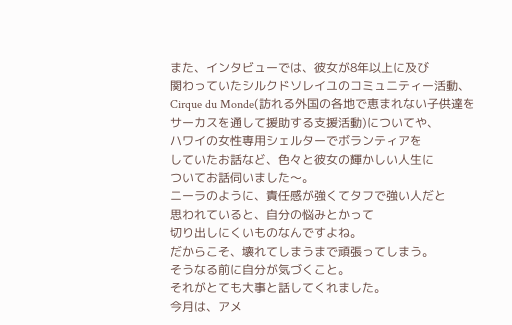また、インタビューでは、彼女が8年以上に及び
関わっていたシルクドソレイユのコミュニティー活動、
Cirque du Monde(訪れる外国の各地で恵まれない子供達を
サーカスを通して援助する支援活動)についてや、
ハワイの女性専用シェルターでボランティアを
していたお話など、色々と彼女の輝かしい人生に
ついてお話伺いました〜。
ニーラのように、責任感が強くてタフで強い人だと
思われていると、自分の悩みとかって
切り出しにくいものなんですよね。
だからこそ、壊れてしまうまで頑張ってしまう。
そうなる前に自分が気づくこと。
それがとても大事と話してくれました。
今月は、アメ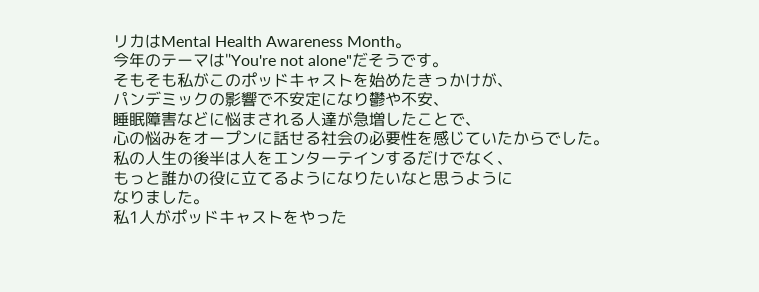リカはMental Health Awareness Month。
今年のテーマは"You're not alone"だそうです。
そもそも私がこのポッドキャストを始めたきっかけが、
パンデミックの影響で不安定になり鬱や不安、
睡眠障害などに悩まされる人達が急増したことで、
心の悩みをオープンに話せる社会の必要性を感じていたからでした。
私の人生の後半は人をエンターテインするだけでなく、
もっと誰かの役に立てるようになりたいなと思うように
なりました。
私1人がポッドキャストをやった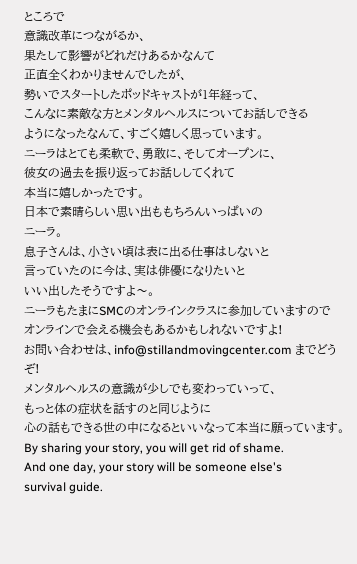ところで
意識改革につながるか、
果たして影響がどれだけあるかなんて
正直全くわかりませんでしたが、
勢いでスタートしたポッドキャストが1年経って、
こんなに素敵な方とメンタルヘルスについてお話しできる
ようになったなんて、すごく嬉しく思っています。
ニーラはとても柔軟で、勇敢に、そしてオープンに、
彼女の過去を振り返ってお話ししてくれて
本当に嬉しかったです。
日本で素晴らしい思い出ももちろんいっぱいの
ニーラ。
息子さんは、小さい頃は表に出る仕事はしないと
言っていたのに今は、実は俳優になりたいと
いい出したそうですよ〜。
ニーラもたまにSMCのオンラインクラスに参加していますので
オンラインで会える機会もあるかもしれないですよ!
お問い合わせは、info@stillandmovingcenter.com までどうぞ!
メンタルヘルスの意識が少しでも変わっていって、
もっと体の症状を話すのと同じように
心の話もできる世の中になるといいなって本当に願っています。
By sharing your story, you will get rid of shame.
And one day, your story will be someone else's
survival guide.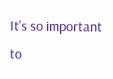It's so important to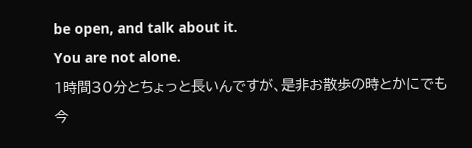be open, and talk about it.
You are not alone.
1時間30分とちょっと長いんですが、是非お散歩の時とかにでも
今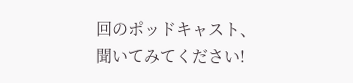回のポッドキャスト、聞いてみてください!